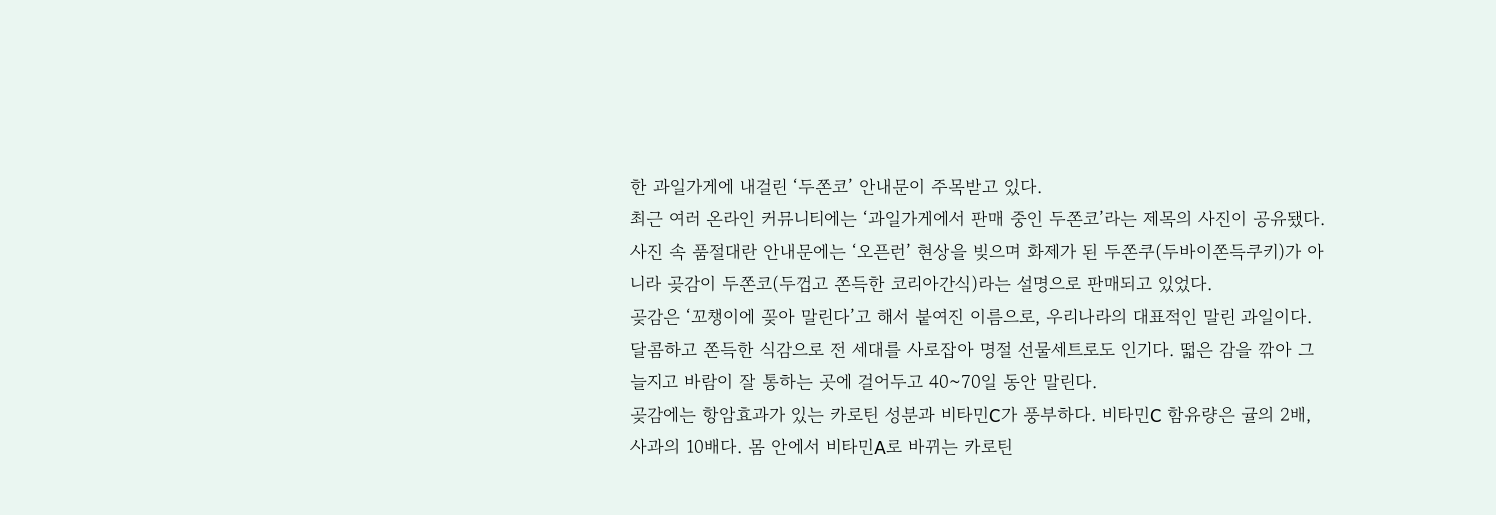한 과일가게에 내걸린 ‘두쫀코’ 안내문이 주목받고 있다.
최근 여러 온라인 커뮤니티에는 ‘과일가게에서 판매 중인 두쫀코’라는 제목의 사진이 공유됐다. 사진 속 품절대란 안내문에는 ‘오픈런’ 현상을 빚으며 화제가 된 두쫀쿠(두바이쫀득쿠키)가 아니라 곶감이 두쫀코(두껍고 쫀득한 코리아간식)라는 설명으로 판매되고 있었다.
곶감은 ‘꼬챙이에 꽂아 말린다’고 해서 붙여진 이름으로, 우리나라의 대표적인 말린 과일이다. 달콤하고 쫀득한 식감으로 전 세대를 사로잡아 명절 선물세트로도 인기다. 떫은 감을 깎아 그늘지고 바람이 잘 통하는 곳에 걸어두고 40~70일 동안 말린다.
곶감에는 항암효과가 있는 카로틴 성분과 비타민C가 풍부하다. 비타민C 함유량은 귤의 2배, 사과의 10배다. 몸 안에서 비타민A로 바뀌는 카로틴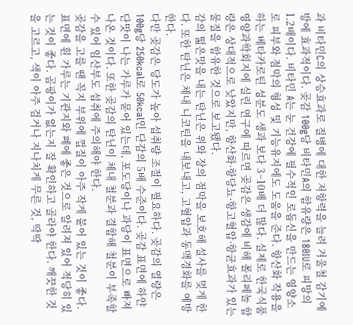과 비타민C의 상승효과로 질병에 대한 저항력을 늘려 겨울철 감기예방에 효과적이다. 곶감 100g당 비타민A의 함유량은 180IU로 피망의 1.2배이다. 비타민 A는 눈 건강에 필수적인 로돕신을 만드는 영양소로 피부와 점막의 형성 및 기능유지에도 도움을 준다. 항산화 작용을 하는 베타카로틴 성분도 생과 보다 3~10배 더 많다. 실제로 한국식품영양과학회지에 실린 연구에 따르면 곶감은 생감에 비해 폴리페놀 함량은 상대적으로 낮았지만, 항산화·항당뇨·항고혈압·항균효과가 있는 물질을 함유한 것으로 보고됐다.
감의 떫은맛을 내는 탄닌은 위와 장의 점막을 보호해 설사를 멎게 한다. 또한 탄닌은 체내 니코틴을 내보내고, 고혈압과 동맥경화를 예방한다.
다만 곶감은 당도가 높아 섭취량 조절이 필요하다. 곶감의 열량은 100g당 250kcal로 50kcal인 단감의 5배 수준이다. 곶감 표면에 하얀 단맛이 나는 가루가 묻어 있는데, 포도당이나 과당이 표면으로 빠져나온 것이다. 또한 곶감의 탄닌이 체내 철분과 결합해 철분이 부족할 수 있어 임산부도 섭취에 주의해야 한다.
곶감을 고를 땐 꼭지 부위에 껍질이 아주 작게 붙어 있는 것이 좋다. 표면에 흰 가루는 기관지와 폐에 좋은 것으로 알려져 있어 적당히 있는 것이 좋다. 곰팡이가 없는지 잘 확인하고 골라야 한다. 깨끗한 것을 고르고, 색이 아주 검거나 지나치게 무른 것, 딱딱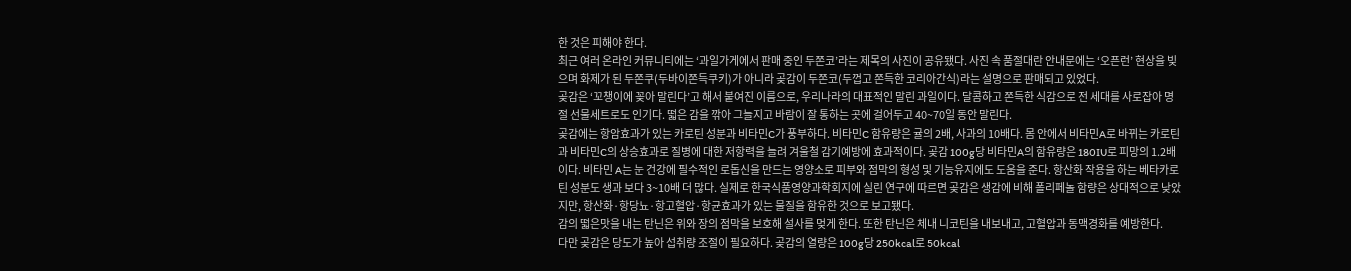한 것은 피해야 한다.
최근 여러 온라인 커뮤니티에는 ‘과일가게에서 판매 중인 두쫀코’라는 제목의 사진이 공유됐다. 사진 속 품절대란 안내문에는 ‘오픈런’ 현상을 빚으며 화제가 된 두쫀쿠(두바이쫀득쿠키)가 아니라 곶감이 두쫀코(두껍고 쫀득한 코리아간식)라는 설명으로 판매되고 있었다.
곶감은 ‘꼬챙이에 꽂아 말린다’고 해서 붙여진 이름으로, 우리나라의 대표적인 말린 과일이다. 달콤하고 쫀득한 식감으로 전 세대를 사로잡아 명절 선물세트로도 인기다. 떫은 감을 깎아 그늘지고 바람이 잘 통하는 곳에 걸어두고 40~70일 동안 말린다.
곶감에는 항암효과가 있는 카로틴 성분과 비타민C가 풍부하다. 비타민C 함유량은 귤의 2배, 사과의 10배다. 몸 안에서 비타민A로 바뀌는 카로틴과 비타민C의 상승효과로 질병에 대한 저항력을 늘려 겨울철 감기예방에 효과적이다. 곶감 100g당 비타민A의 함유량은 180IU로 피망의 1.2배이다. 비타민 A는 눈 건강에 필수적인 로돕신을 만드는 영양소로 피부와 점막의 형성 및 기능유지에도 도움을 준다. 항산화 작용을 하는 베타카로틴 성분도 생과 보다 3~10배 더 많다. 실제로 한국식품영양과학회지에 실린 연구에 따르면 곶감은 생감에 비해 폴리페놀 함량은 상대적으로 낮았지만, 항산화·항당뇨·항고혈압·항균효과가 있는 물질을 함유한 것으로 보고됐다.
감의 떫은맛을 내는 탄닌은 위와 장의 점막을 보호해 설사를 멎게 한다. 또한 탄닌은 체내 니코틴을 내보내고, 고혈압과 동맥경화를 예방한다.
다만 곶감은 당도가 높아 섭취량 조절이 필요하다. 곶감의 열량은 100g당 250kcal로 50kcal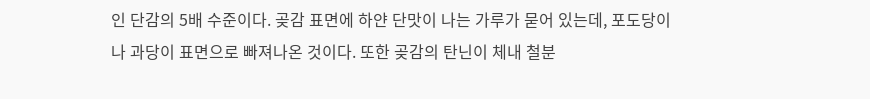인 단감의 5배 수준이다. 곶감 표면에 하얀 단맛이 나는 가루가 묻어 있는데, 포도당이나 과당이 표면으로 빠져나온 것이다. 또한 곶감의 탄닌이 체내 철분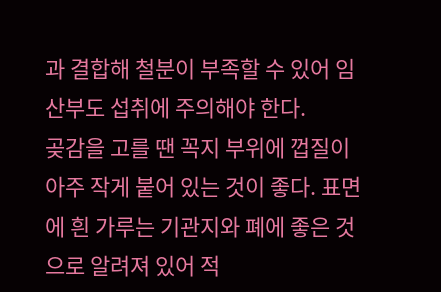과 결합해 철분이 부족할 수 있어 임산부도 섭취에 주의해야 한다.
곶감을 고를 땐 꼭지 부위에 껍질이 아주 작게 붙어 있는 것이 좋다. 표면에 흰 가루는 기관지와 폐에 좋은 것으로 알려져 있어 적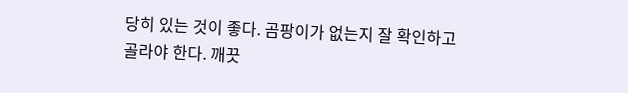당히 있는 것이 좋다. 곰팡이가 없는지 잘 확인하고 골라야 한다. 깨끗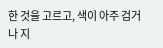한 것을 고르고, 색이 아주 검거나 지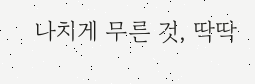나치게 무른 것, 딱딱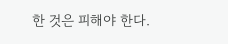한 것은 피해야 한다.